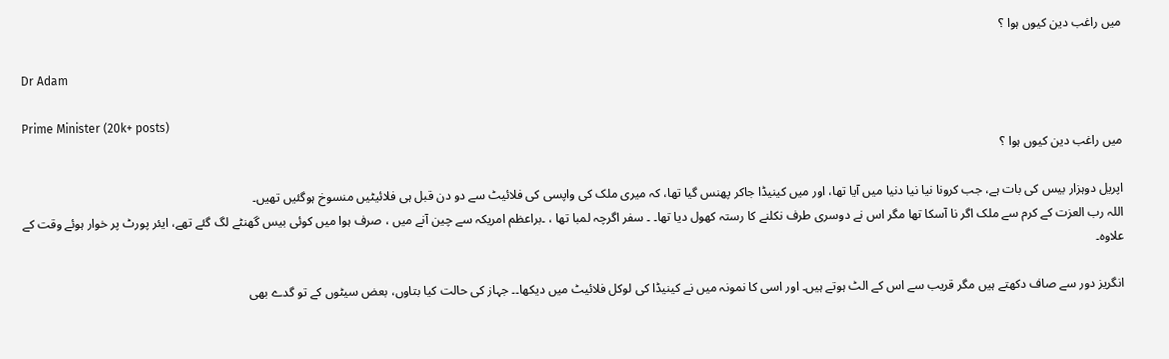میں راغب دین کیوں ہوا ؟

Dr Adam

Prime Minister (20k+ posts)
میں راغب دین کیوں ہوا ؟

اپریل دوہزار بیس کی بات ہے، جب کرونا نیا نیا دنیا میں آیا تھا، اور میں کینیڈا جاکر پھنس گیا تھا، کہ میری ملک کی واپسی کی فلائیٹ سے دو دن قبل ہی فلائیٹیں منسوخ ہوگئیں تھیں۔
اللہ رب العزت کے کرم سے ملک اگر نا آسکا تھا مگر اس نے دوسری طرف نکلنے کا رستہ کھول دیا تھا۔ ۔ سفر اگرچہ لمبا تھا ، ۔براعظم امریکہ سے چین آنے میں ، صرف ہوا میں کوئی بیس گھنٹے لگ گئے تھے، ایئر پورٹ پر خوار ہوئے وقت کے علاوہ۔

انگریز دور سے صاف دکھتے ہیں مگر قریب سے اس کے الٹ ہوتے ہیں۔ اور اسی کا نمونہ میں نے کینیڈا کی لوکل فلائیٹ میں دیکھا۔۔ جہاز کی حالت کیا بتاوں، بعض سیٹوں کے تو گدے بھی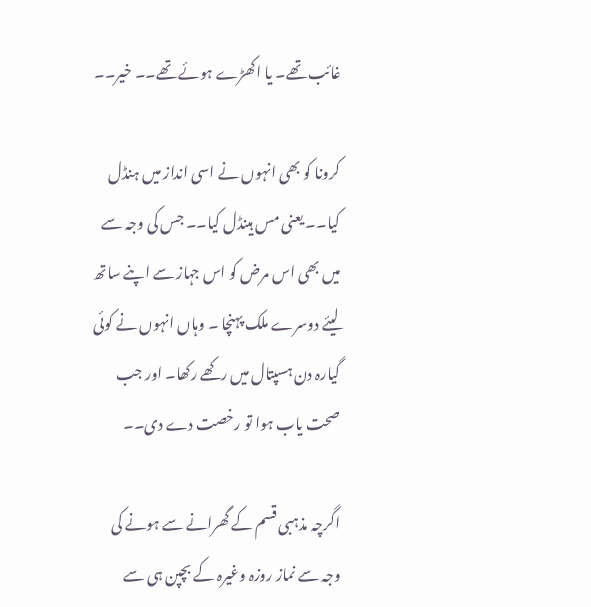غائب تھے۔ یا اکھڑے ہوئے تھے۔۔ خیر۔۔

کرونا کو بھی انہوں نے اسی انداز میں ہنڈل کیا۔۔ یعنی مس ہینڈل کیا۔۔ جس کی وجہ سے میں بھی اس مرض کو اس جہاز سے اپنے ساتھ لیئے دوسرے ملک پہنچا ۔ وہاں انہوں نے کوئی گیارہ دن ہسپتال میں رکھے رکھا۔ اور جب صحت یاب ہوا تو رخصت دے دی۔۔

اگرچہ مذہبی قسم کے گھرانے سے ہونے کی وجہ سے نماز روزہ وغیرہ کے بچپن ہی سے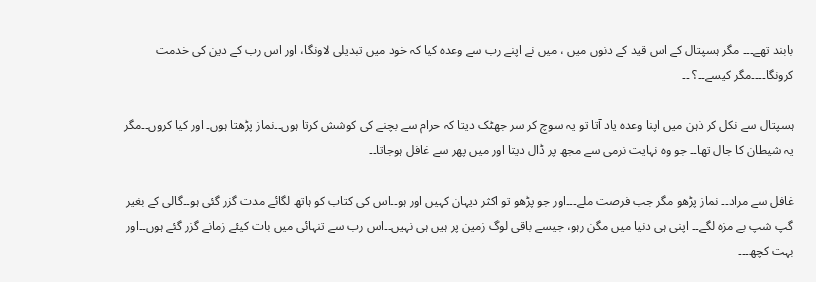بابند تھے۔۔۔ مگر ہسپتال کے اس قید کے دنوں میں ، میں نے اپنے رب سے وعدہ کیا کہ خود میں تبدیلی لاونگا، اور اس رب کے دین کی خدمت کرونگا۔۔۔۔مگر کیسے۔۔؟ ۔۔

ہسپتال سے نکل کر ذہن میں اپنا وعدہ یاد آتا تو یہ سوچ کر سر جھٹک دیتا کہ حرام سے بچنے کی کوشش کرتا ہوں۔۔نماز پڑھتا ہوں۔ اور کیا کروں۔۔مگر یہ شیطان کا جال تھا۔۔ جو وہ نہایت نرمی سے مجھ پر ڈال دیتا اور میں پھر سے غافل ہوجاتا۔۔

غافل سے مراد۔۔ نماز پڑھو مگر جب فرصت ملے۔۔۔اور جو پڑھو تو اکثر دیہان کہیں اور ہو۔۔اس کی کتاب کو ہاتھ لگائے مدت گزر گئی ہو۔۔گالی کے بغیر گپ شپ بے مزہ لگے۔۔ اپنی ہی دنیا میں مگن رہو، جیسے باقی لوگ زمین پر ہیں ہی نہیں۔۔اس رب سے تنہائی میں بات کیئے زمانے گزر گئے ہوں۔۔اور بہت کچھ۔۔۔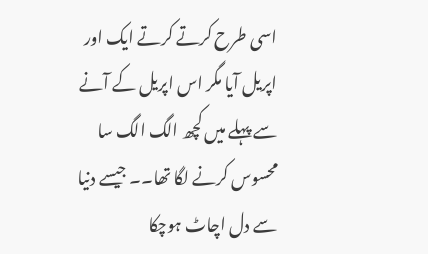اسی طرح کرتے کرتے ایک اور اپریل آیا مگر اس اپریل کے آنے سے پہلے میں کچھ الگ الگ سا محسوس کرنے لگا تھا۔۔ جیسے دنیا سے دل اچاٹ ہوچکا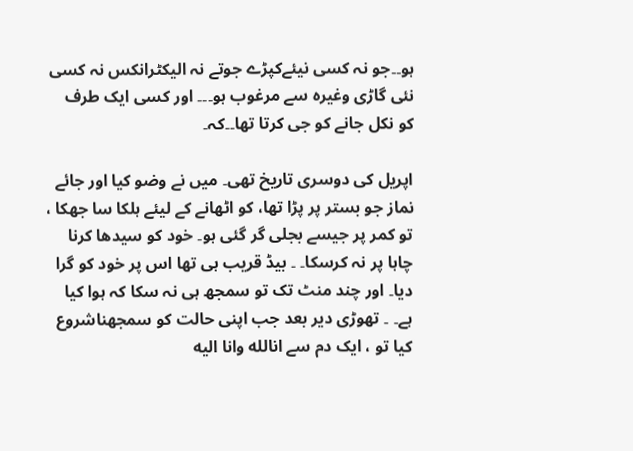ہو۔۔جو نہ کسی نیئےکپڑے جوتے نہ الیکٹرانکس نہ کسی نئی گاڑی وغیرہ سے مرغوب ہو۔۔۔ اور کسی ایک طرف کو نکل جانے کو جی کرتا تھا۔۔کہ۔

اپریل کی دوسری تاریخ تھی۔ میں نے وضو کیا اور جائے نماز جو بستر پر پڑا تھا، کو اٹھانے کے لیئے ہلکا سا جھکا ، تو کمر پر جیسے بجلی گر گئی ہو۔ خود کو سیدھا کرنا چاہا پر نہ کرسکا۔ ۔ بیڈ قریب ہی تھا اس پر خود کو گرا دیا۔ اور چند منٹ تک تو سمجھ ہی نہ سکا کہ ہوا کیا ہے۔ ۔ تھوڑی دیر بعد جب اپنی حالت کو سمجھناشروع کیا تو ، ایک دم سے انالله وانا اليه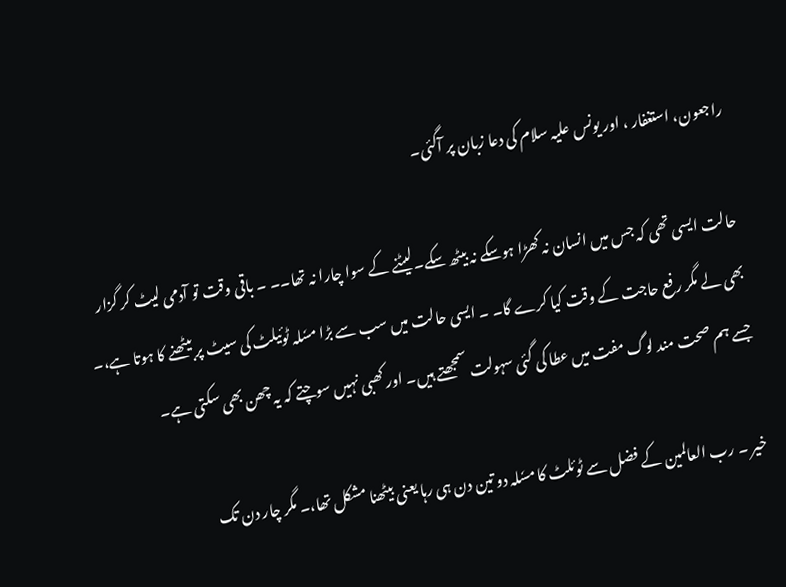راجعون، استغفار ، اور یونس علیہ سلام کی دعا زبان پر آگئی۔

حالت ایسی تھی کہ جس میں انسان نہ کھڑا ہوسکے نہ بیٹھ سکے۔لیٹنے کے سوا چارا نہ تھا۔۔ ۔ باقی وقت تو آدمی لیٹ کر گزار بھی لے مگر رفع حاجت کے وقت کیا کرے گا۔ ۔ ایسی حالت میں سب سے بڑا مسٗلہ ٹوئیلٹ کی سیٹ پر بیٹھنے کا ہوتا ہے،۔ جسے ہم صحت مند لوگ مفت میں عطا کی گئی سہولت سمجھتے ہیں۔ اور کھبی نہیں سوچتے کہ یہ چھن بھی سکتی ہے۔

خیر ۔ رب العالمین کے فضل سے ٹوئلٹ کا مسٗلہ دو تین دن ہی رہا یعنی بیٹھنا مشکل تھا،۔ مگر چار دن تک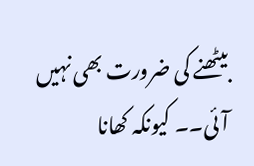بیٹھنے کی ضرورت بھی نہیں آئی۔۔ کیونکہ کھانا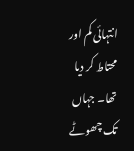انتہائی کم اور محتاط کر دیا تھا۔ جہاں تک چھوٹے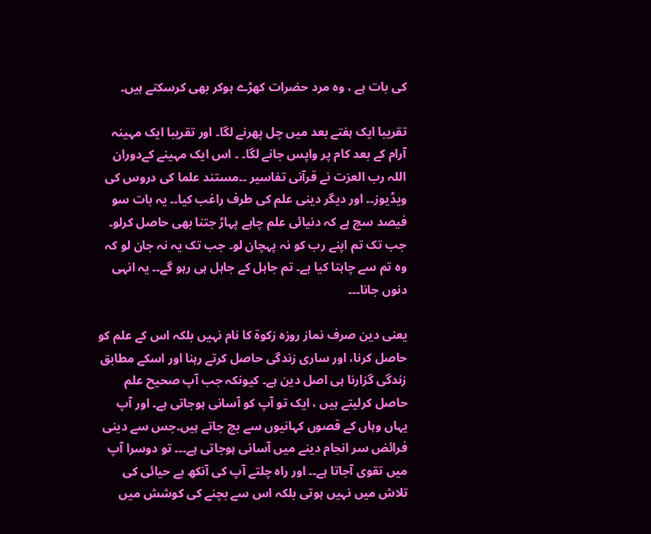کی بات ہے ، وہ مرد حضرات کھڑے ہوکر بھی کرسکتے ہیں۔

تقریبا ایک ہفتے بعد میں چل پھرنے لگا۔ اور تقریبا ایک مہینہ آرام کے بعد کام پر واپس جانے لگا۔ ۔ اس ایک مہینے کےدوران اللہ رب العزت نے قرآنی تفاسیر ۔۔مستند علما کی دروس کی ویڈیوز۔۔ اور دیگر دینی علم کی طرف راغب کیا۔۔ یہ بات سو فیصد سچ ہے کہ دنیائی علم چاہے پہاڑ جتنا بھی حاصل کرلو۔ جب تک تم اپنے رب کو نہ پہچان لو۔ جب تک یہ نہ جان لو کہ وہ تم سے چاہتا کیا ہے۔ تم جاہل کے جاہل ہی رہو گے۔۔ یہ انہی دنوں جانا۔۔۔

یعنی دین صرف نماز روزہ زکوۃ کا نام نہیں بلکہ اس کے علم کو حاصل کرنا، اور ساری زندگی حاصل کرتے رہنا اور اسکے مطابق زندگی گزارنا ہی اصل دین ہے۔ کیونکہ جب آپ صحیح علم حاصل کرلیتے ہیں ، ایک تو آپ کو آسانی ہوجاتی ہے۔ اور آپ یہاں وہاں کے قصوں کہانیوں سے بچ جاتے ہیں۔جس سے دینی فرائض سر انجام دینے میں آسانی ہوجاتی ہے۔۔۔ تو دوسرا آپ میں تقوی آجاتا ہے۔۔ اور راہ چلتے آپ کی آنکھ بے حیائی کی تلاش میں نہیں ہوتی بلکہ اس سے بچنے کی کوشش میں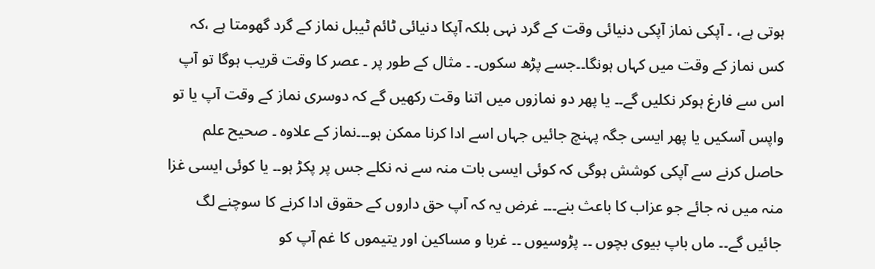ہوتی ہے، ۔ آپکی نماز آپکی دنیائی وقت کے گرد نہی بلکہ آپکا دنیائی ٹائم ٹیبل نماز کے گرد گھومتا ہے ،کہ کس نماز کے وقت میں کہاں ہونگا۔۔جسے پڑھ سکوں۔ ۔ مثال کے طور پر ۔ عصر کا وقت قریب ہوگا تو آپ اس سے فارغ ہوکر نکلیں گے۔۔ یا پھر دو نمازوں میں اتنا وقت رکھیں گے کہ دوسری نماز کے وقت آپ یا تو واپس آسکیں یا پھر ایسی جگہ پہنچ جائیں جہاں اسے ادا کرنا ممکن ہو۔۔۔نماز کے علاوہ ۔ صحیح علم حاصل کرنے سے آپکی کوشش ہوگی کہ کوئی ایسی بات منہ سے نہ نکلے جس پر پکڑ ہو۔۔ یا کوئی ایسی غزا منہ میں نہ جائے جو عزاب کا باعث بنے۔۔۔ غرض یہ کہ آپ حق داروں کے حقوق ادا کرنے کا سوچنے لگ جائیں گے۔۔ ماں باپ بیوی بچوں ۔۔ پڑوسیوں ۔۔ غربا و مساکین اور یتیموں کا غم آپ کو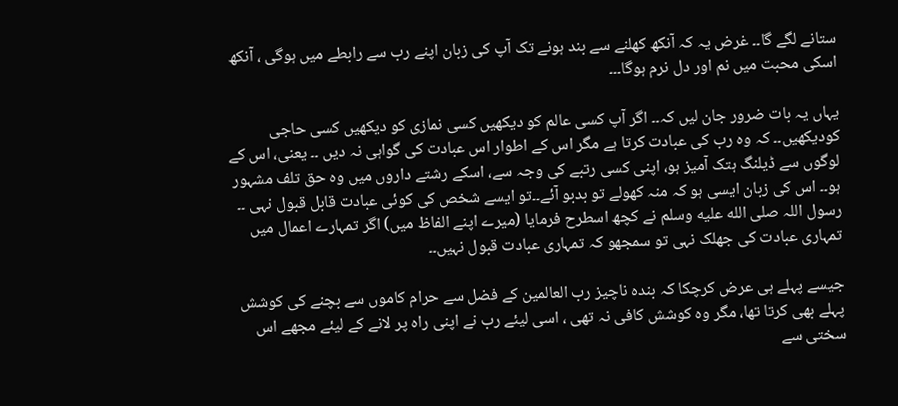ستانے لگے گا۔۔ غرض یہ کہ آنکھ کھلنے سے بند ہونے تک آپ کی زبان اپنے رب سے رابطے میں ہوگی ، آنکھ اسکی محبت میں نم اور دل نرم ہوگا۔۔۔

یہاں یہ بات ضرور جان لیں کہ۔۔ اگر آپ کسی عالم کو دیکھیں کسی نمازی کو دیکھیں کسی حاجی کودیکھیں۔۔ کہ وہ رب کی عبادت کرتا ہے مگر اس کے اطوار اس عبادت کی گواہی نہ دیں ۔۔ یعنی، اس کے لوگوں سے ڈیلنگ ہتک آمیز ہو، اپنی کسی رتبے کی وجہ سے، اسکے رشتے داروں میں وہ حق تلف مشہور ہو۔۔ اس کی زبان ایسی ہو کہ منہ کھولے تو بدبو آئے۔۔تو ایسے شخص کی کوئی عبادت قابل قبول نہی ۔۔ رسول اللہ صلى الله عليه وسلم نے کچھ اسطرح فرمایا (میرے اپنے الفاظ میں) اگر تمہارے اعمال میں تمہاری عبادت کی جھلک نہی تو سمجھو کہ تمہاری عبادت قبول نہیں۔۔

جیسے پہلے ہی عرض کرچکا کہ بندہ ناچیز رب العالمین کے فضل سے حرام کاموں سے بچنے کی کوشش پہلے بھی کرتا تھا، مگر وہ کوشش کافی نہ تھی ، اسی لیئے رب نے اپنی راہ پر لانے کے لیئے مجھے اس سختی سے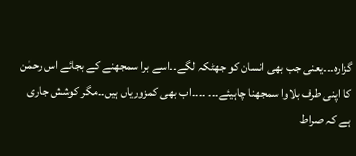گزارہ۔۔۔یعنی جب بھی انسان کو جھٹکہ لگے۔۔اسے برا سمجھنے کے بجائے اس رحمٰن کا اپنی طرف بلاوا سمجھنا چاہیئے۔۔۔ ۔۔۔۔اب بھی کمزوریاں ہیں۔۔مگر کوشش جاری ہے کہ صراط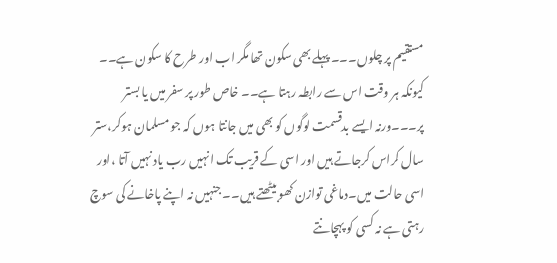مستقیم پر چلوں۔۔۔ پہلے بھی سکون تھا مگر اب اور طرح کا سکون ہے۔۔ کیونکہ ہر وقت اس سے رابطہ رہتا ہے۔۔ خاص طور پر سفر میں یا بستر پر۔۔۔ورنہ ایسے بدقسمت لوگوں کو بھی میں جانتا ہوں کہ جو مسلمان ہوکر،ستر سال کراس کرجاتے ہیں اور اسی کے قریب تک انہیں رب یاد نہیں آتا ،اور اسی حالت میں۔دماغی توازن کھو بیٹھتے ہیں۔۔ جنہیں نہ اپنے پاخانے کی سوچ رہتی ہے نہ کسی کو پہچانتے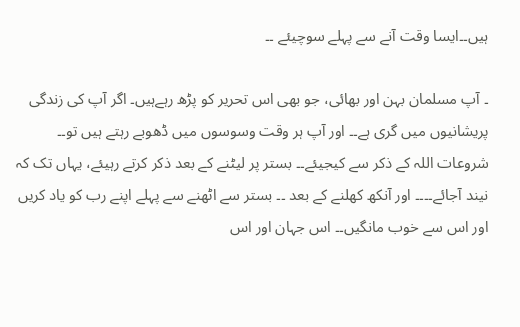ہیں۔۔ایسا وقت آنے سے پہلے سوچیئے ۔۔

۔ آپ مسلمان بہن اور بھائی، جو بھی اس تحریر کو پڑھ رہےہیں۔ اگر آپ کی زندگی پریشانیوں میں گری ہے۔۔ اور آپ ہر وقت وسوسوں میں ڈھوبے رہتے ہیں تو۔۔ شروعات اللہ کے ذکر سے کیجیئے۔۔ بستر پر لیٹنے کے بعد ذکر کرتے رہیئے، یہاں تک کہ نیند آجائے۔۔۔۔ اور آنکھ کھلنے کے بعد ۔۔ بستر سے اٹھنے سے پہلے اپنے رب کو یاد کریں اور اس سے خوب مانگیں۔۔ اس جہان اور اس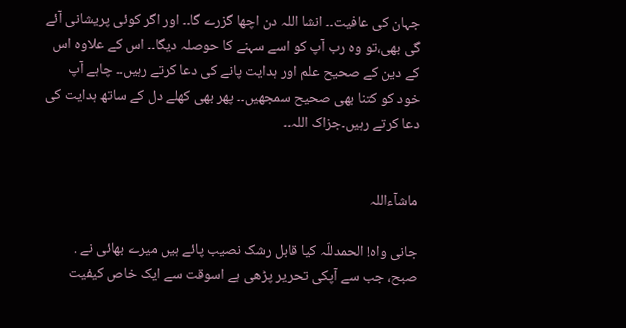جہان کی عافیت۔۔ انشا اللہ دن اچھا گزرے گا۔۔ اور اگر کوئی پریشانی آئے گی بھی،تو وہ رب آپ کو اسے سہنے کا حوصلہ دیگا۔۔ اس کے علاوہ اس کے دین کے صحیح علم اور ہدایت پانے کی دعا کرتے رہیں۔۔ چاہے آپ خود کو کتنا بھی صحیح سمجھیں۔۔ پھر بھی کھلے دل کے ساتھ ہدایت کی دعا کرتے رہیں۔جزاک اللہ۔۔


ماشآءاللہ

جانی واہ! الحمدللّہ کیا قابل رشک نصیب پائے ہیں میرے بھائی نے . صبح، جب سے آپکی تحریر پڑھی ہے اسوقت سے ایک خاص کیفیت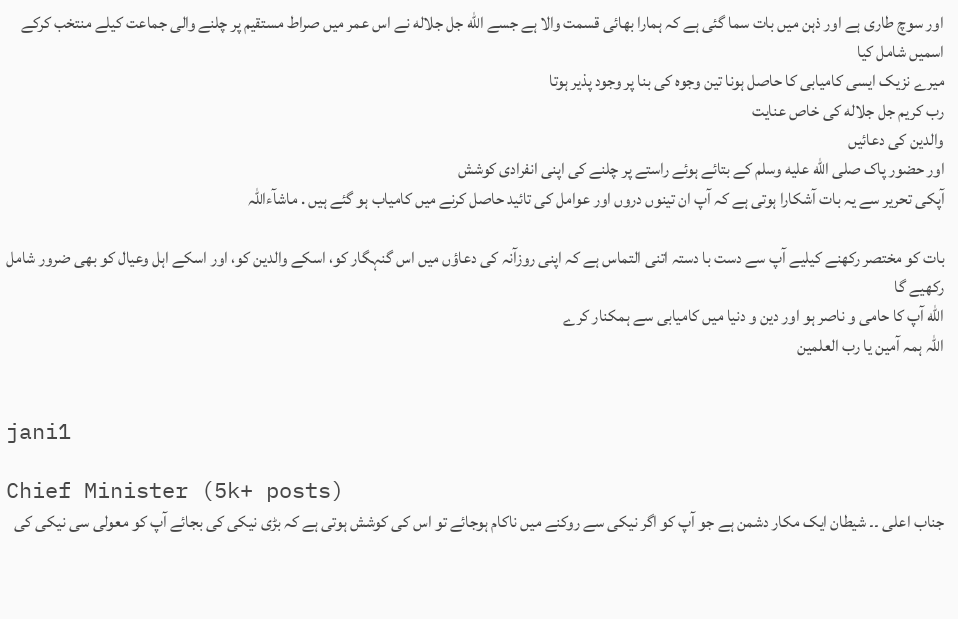اور سوچ طاری ہے اور ذہن میں بات سما گئی ہے کہ ہمارا بھائی قسمت والا ہے جسے الله جل جلاله نے اس عمر میں صراط مستقیم پر چلنے والی جماعت کیلے منتخب کرکے اسمیں شامل کیا
میرے نزیک ایسی کامیابی کا حاصل ہونا تین وجوہ کی بنا پر وجود پذیر ہوتا
رب کریم جل جلاله کی خاص عنایت
والدین کی دعائیں
اور حضور پاک صلى الله عليه وسلم کے بتائے ہوئے راستے پر چلنے کی اپنی انفرادی کوشش
آپکی تحریر سے یہ بات آشکارا ہوتی ہے کہ آپ ان تینوں دروں اور عوامل کی تائید حاصل کرنے میں کامیاب ہو گئے ہیں . ماشآءاللہ

بات کو مختصر رکھنے کیلیے آپ سے دست با دستہ اتنی التماس ہے کہ اپنی روزآنہ کی دعاؤں میں اس گنہگار کو، اسکے والدین کو، اور اسکے اہل وعیال کو بھی ضرور شامل رکھیے گا
الله آپ کا حامی و ناصر ہو اور دین و دنیا میں کامیابی سے ہمکنار کرے
اللہ ہمہ آمین یا رب العلمین


jani1

Chief Minister (5k+ posts)
جناب اعلی ۔۔ شیطان ایک مکار دشمن ہے جو آپ کو اگر نیکی سے روکنے میں ناکام ہوجائے تو اس کی کوشش ہوتی ہے کہ بڑی نیکی کی بجائے آپ کو معولی سی نیکی کی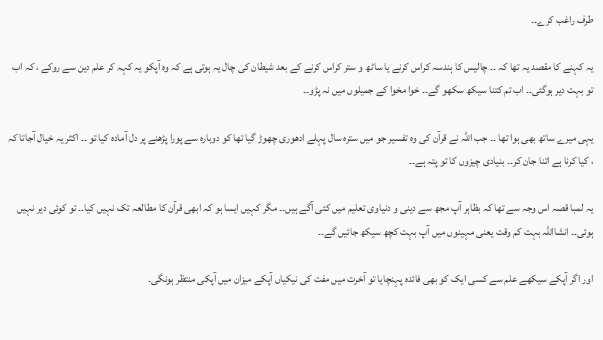طرف راغب کرے۔۔

یہ کہنے کا مقصد یہ تھا کہ ۔۔ چالیس کا ہندسہ کراس کرنے یا ساٹھ و ستر کراس کرنے کے بعد شیطان کی چال یہ ہوتی ہے کہ وہ آپکو یہ کہہ کر علم دین سے روکے ، کہ اب تو بہت دیر ہوگئی۔۔ اب تم کتنا سیکھ سکھو گے۔۔ خوا مخوا کے جمیلوں میں نہ پڑو۔۔

یہی میرے ساتھ بھی ہوا تھا ۔۔ جب اللہ نے قرآن کی وہ تفسیر جو میں سترہ سال پہلے ادھوری چھوڑ گیا تھا کو دوبارہ سے پورا پڑھنے پر دل آمادہ کیا تو ۔۔ اکثر یہ خیال آجاتا کہ ، کیا کرنا ہے اتنا جان کر۔۔ بنیادی چیزوں کا تو پتہ ہے۔۔

یہ لمبا قصہ اس وجہ سے تھا کہ بظاہر آپ مجھ سے دینی و دنیاوی تعلیم میں کئی آگے ہیں۔۔ مگر کہیں ایسا ہو کہ ابھی قرآن کا مطالعہ تک نہیں کیا۔۔ تو کوئی دیر نہیں ہوئی۔۔ انشااللہ بہت کم وقت یعنی مہینوں میں آپ بہت کچھ سیکھ جائیں گے۔۔

اور اگر آپکے سیکھے علم سے کسی ایک کو بھی فائدہ پہنچایا تو آخرت میں مفت کی نیکیاں آپکے میزان میں آپکی منتظر ہونگی۔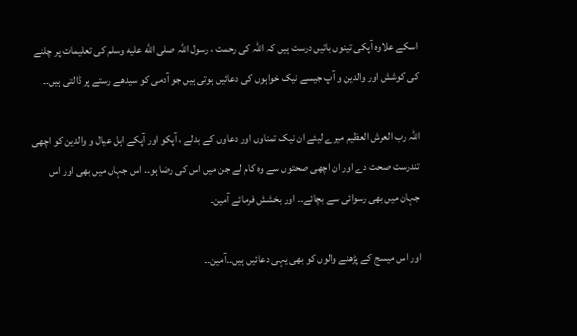اسکے علاوہ آپکی تینوں باتیں درست ہیں کہ اللہ کی رحمت ، رسول اللہ صلى الله عليه وسلم کی تعلیمات پر چلنے کی کوشش اور والدین و آپ جیسے نیک خواہوں کی دعائیں ہوتی ہیں جو آدمی کو سیدھے رستے پر ڈالتی ہیں۔۔

اللہ رب العرش العظیم میرے لیئے ان نیک تمناوں اور دعاوں کے بدلے ، آپکو اور آپکے اہل عیال و والدین کو اچھی تندرست صحت دے اور ان اچھی صحتوں سے وہ کام لے جن میں اس کی رضا ہو۔۔ اس جہاں میں بھی اور اس جہان میں بھی رسوائی سے بچائے۔۔ اور بخشش فرمائے آمین۔

اور اس میسج کے پڑھنے والوں کو بھی یہی دعائیں ہیں۔۔آمین۔۔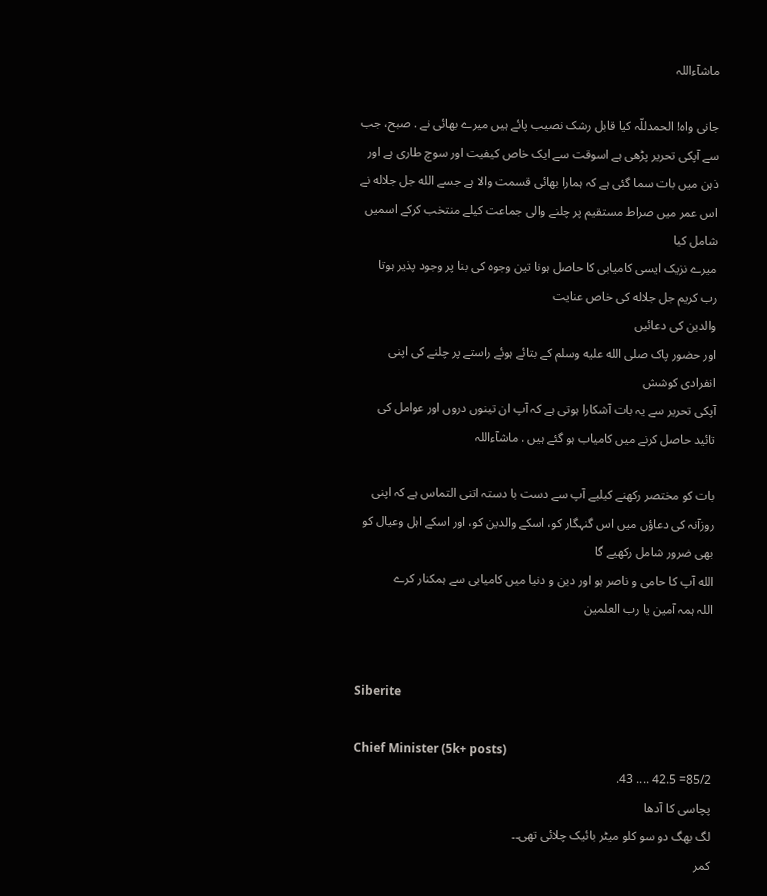ماشآءاللہ

جانی واہ! الحمدللّہ کیا قابل رشک نصیب پائے ہیں میرے بھائی نے . صبح، جب سے آپکی تحریر پڑھی ہے اسوقت سے ایک خاص کیفیت اور سوچ طاری ہے اور ذہن میں بات سما گئی ہے کہ ہمارا بھائی قسمت والا ہے جسے الله جل جلاله نے اس عمر میں صراط مستقیم پر چلنے والی جماعت کیلے منتخب کرکے اسمیں شامل کیا
میرے نزیک ایسی کامیابی کا حاصل ہونا تین وجوہ کی بنا پر وجود پذیر ہوتا
رب کریم جل جلاله کی خاص عنایت
والدین کی دعائیں
اور حضور پاک صلى الله عليه وسلم کے بتائے ہوئے راستے پر چلنے کی اپنی انفرادی کوشش
آپکی تحریر سے یہ بات آشکارا ہوتی ہے کہ آپ ان تینوں دروں اور عوامل کی تائید حاصل کرنے میں کامیاب ہو گئے ہیں . ماشآءاللہ

بات کو مختصر رکھنے کیلیے آپ سے دست با دستہ اتنی التماس ہے کہ اپنی روزآنہ کی دعاؤں میں اس گنہگار کو، اسکے والدین کو، اور اسکے اہل وعیال کو بھی ضرور شامل رکھیے گا
الله آپ کا حامی و ناصر ہو اور دین و دنیا میں کامیابی سے ہمکنار کرے
اللہ ہمہ آمین یا رب العلمین


Siberite

Chief Minister (5k+ posts)
85/2= 42.5 .... 43.
پچاسی کا آدھا
لگ بھگ دو سو کلو میٹر بائیک چلائی تھی۔۔
کمر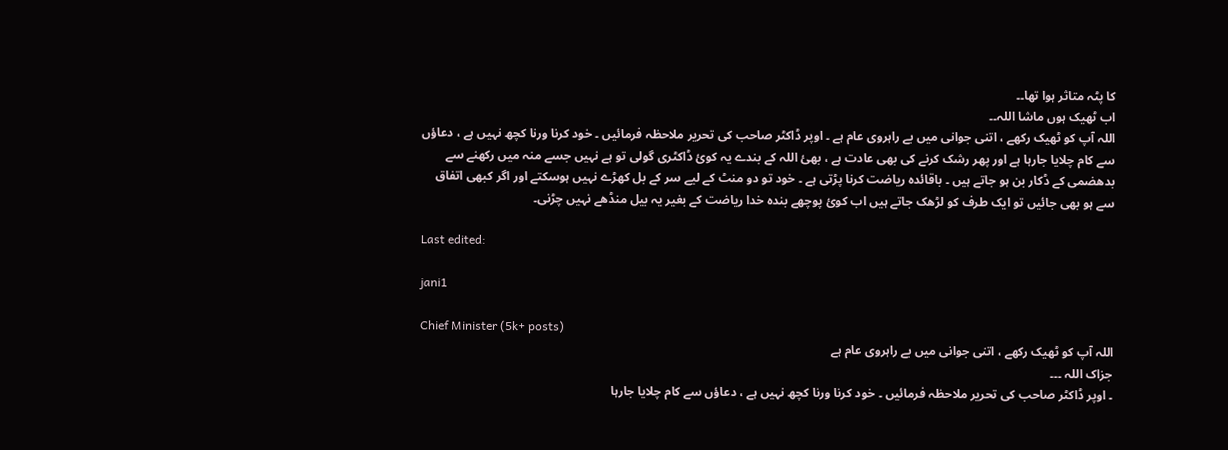کا پٹہ متاثر ہوا تھا۔۔
اب ٹھیک ہوں ماشا اللہ۔۔
اللہ آپ کو ٹھیک رکھے ، اتنی جوانی میں بے راہروی عام ہے ۔ اوپر ڈاکٹر صاحب کی تحریر ملاحظہ فرمائیں ۔ خود کرنا ورنا کچھ نہیں ہے ، دعاؤں سے کام چلایا جارہا ہے اور پھر رشک کرنے کی بھی عادت ہے ، بھئ اللہ کے بندے یہ کوئ ڈاکٹری گولی تو ہے نہیں جسے منہ میں رکھنے سے بدھضمی کے ڈکار بن ہو جاتے ہیں ۔ باقائدہ ریاضت کرنا پڑتی ہے ۔ خود تو دو منٹ کے لیے سر کے بل کھڑے نہیں ہوسکتے اور اگر کبھی اتفاق سے ہو بھی جائیں تو ایک طرف کو لڑھک جاتے ہیں اب کوئ پوچھے بندہ خدا ریاضت کے بغیر یہ بیل منڈھے نہیں چڑنی۔

Last edited:

jani1

Chief Minister (5k+ posts)
اللہ آپ کو ٹھیک رکھے ، اتنی جوانی میں بے راہروی عام ہے
جزاک اللہ ۔۔۔
۔ اوپر ڈاکٹر صاحب کی تحریر ملاحظہ فرمائیں ۔ خود کرنا ورنا کچھ نہیں ہے ، دعاؤں سے کام چلایا جارہا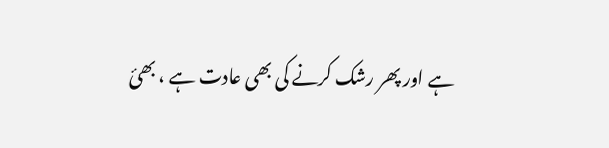ہے اور پھر رشک کرنے کی بھی عادت ہے ، بھئ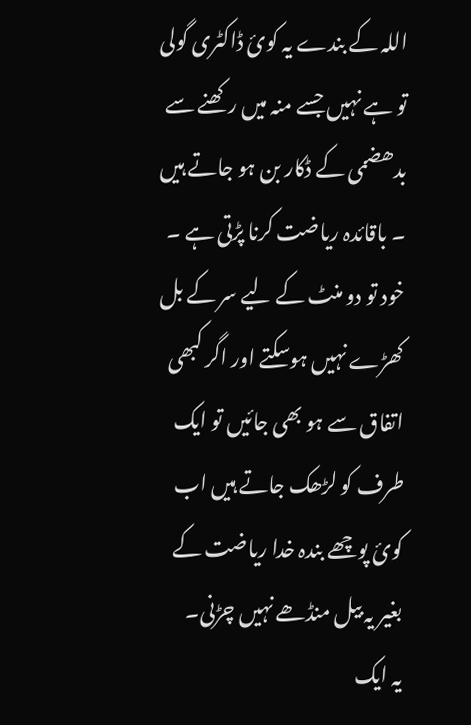اللہ کے بندے یہ کوئ ڈاکٹری گولی تو ہے نہیں جسے منہ میں رکھنے سے بدھضمی کے ڈکار بن ہو جاتے ہیں ۔ باقائدہ ریاضت کرنا پڑتی ہے ۔ خود تو دو منٹ کے لیے سر کے بل کھڑے نہیں ہوسکتے اور اگر کبھی اتفاق سے ہو بھی جائیں تو ایک طرف کو لڑھک جاتے ہیں اب کوئ پوچھے بندہ خدا ریاضت کے بغیر یہ بیل منڈھے نہیں چڑنی۔
یہ ایک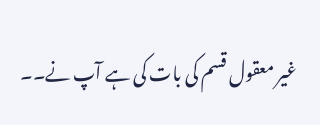غیر معقول قسم کی بات کی ہے آپ نے۔۔